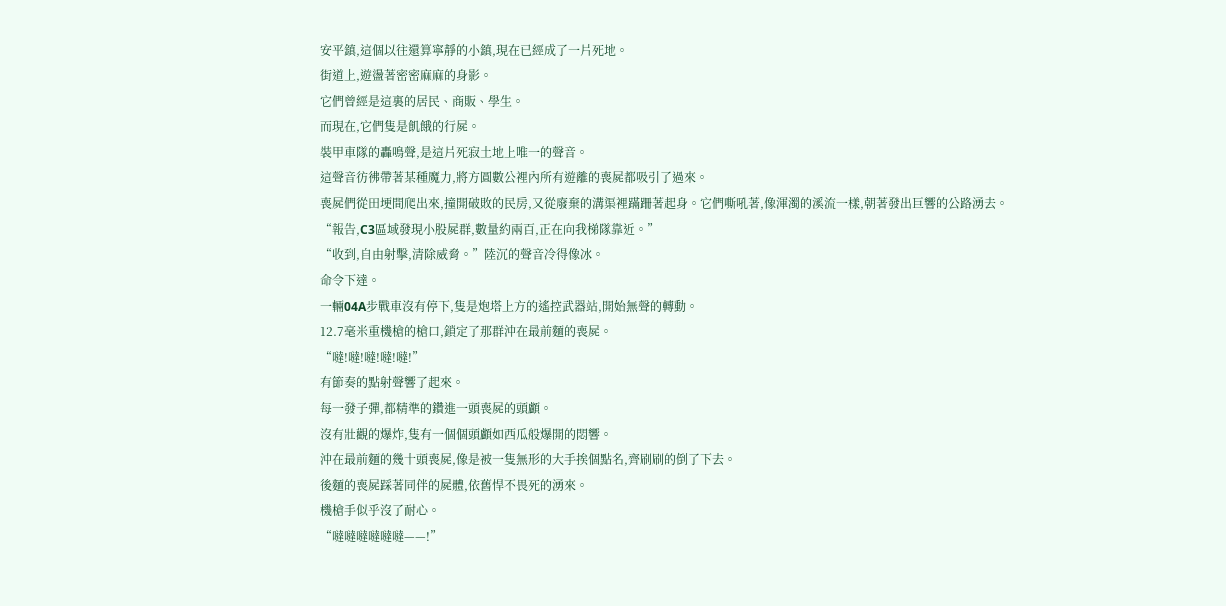安平鎮,這個以往還算寧靜的小鎮,現在已經成了一片死地。
街道上,遊盪著密密麻麻的身影。
它們曾經是這裏的居民、商販、學生。
而現在,它們隻是飢餓的行屍。
裝甲車隊的轟鳴聲,是這片死寂土地上唯一的聲音。
這聲音彷彿帶著某種魔力,將方圓數公裡內所有遊離的喪屍都吸引了過來。
喪屍們從田埂間爬出來,撞開破敗的民房,又從廢棄的溝渠裡蹣跚著起身。它們嘶吼著,像渾濁的溪流一樣,朝著發出巨響的公路湧去。
“報告,C3區域發現小股屍群,數量約兩百,正在向我梯隊靠近。”
“收到,自由射擊,清除威脅。”陸沉的聲音冷得像冰。
命令下達。
一輛04A步戰車沒有停下,隻是炮塔上方的遙控武器站,開始無聲的轉動。
12.7毫米重機槍的槍口,鎖定了那群沖在最前麵的喪屍。
“噠!噠!噠!噠!噠!”
有節奏的點射聲響了起來。
每一發子彈,都精準的鑽進一頭喪屍的頭顱。
沒有壯觀的爆炸,隻有一個個頭顱如西瓜般爆開的悶響。
沖在最前麵的幾十頭喪屍,像是被一隻無形的大手挨個點名,齊刷刷的倒了下去。
後麵的喪屍踩著同伴的屍體,依舊悍不畏死的湧來。
機槍手似乎沒了耐心。
“噠噠噠噠噠噠——!”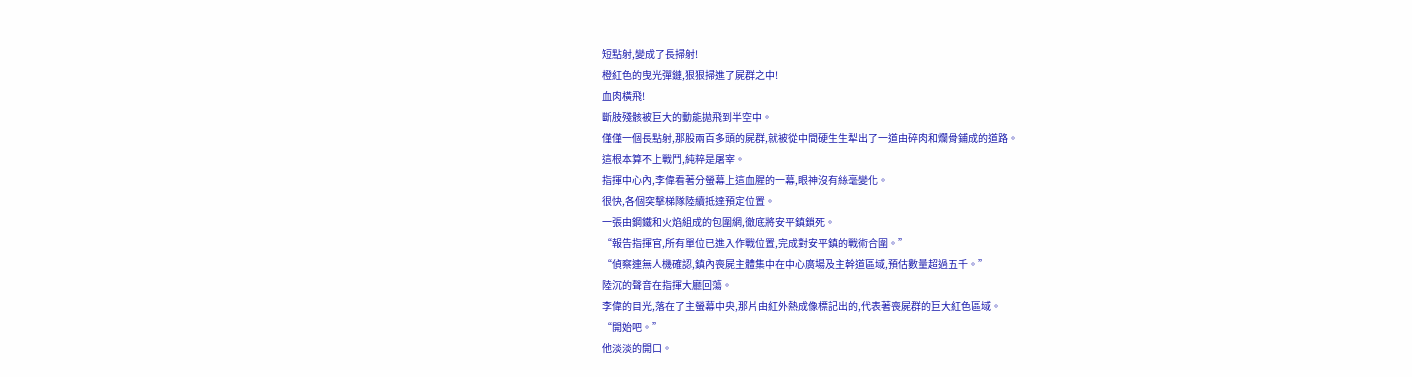短點射,變成了長掃射!
橙紅色的曳光彈鏈,狠狠掃進了屍群之中!
血肉橫飛!
斷肢殘骸被巨大的動能拋飛到半空中。
僅僅一個長點射,那股兩百多頭的屍群,就被從中間硬生生犁出了一道由碎肉和爛骨鋪成的道路。
這根本算不上戰鬥,純粹是屠宰。
指揮中心內,李偉看著分螢幕上這血腥的一幕,眼神沒有絲毫變化。
很快,各個突擊梯隊陸續抵達預定位置。
一張由鋼鐵和火焰組成的包圍網,徹底將安平鎮鎖死。
“報告指揮官,所有單位已進入作戰位置,完成對安平鎮的戰術合圍。”
“偵察連無人機確認,鎮內喪屍主體集中在中心廣場及主幹道區域,預估數量超過五千。”
陸沉的聲音在指揮大廳回蕩。
李偉的目光,落在了主螢幕中央,那片由紅外熱成像標記出的,代表著喪屍群的巨大紅色區域。
“開始吧。”
他淡淡的開口。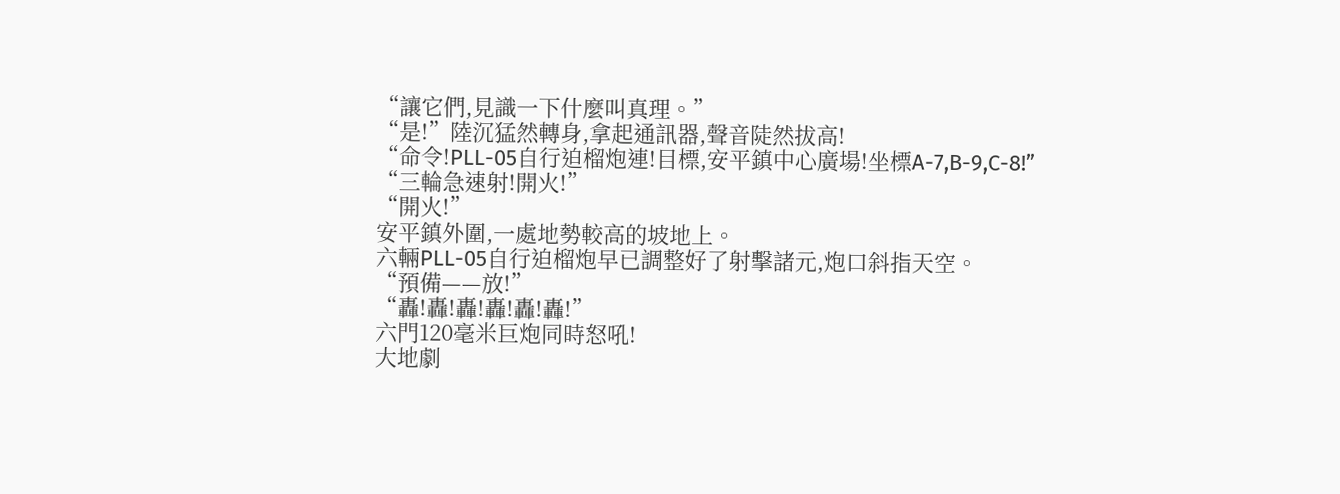“讓它們,見識一下什麼叫真理。”
“是!”陸沉猛然轉身,拿起通訊器,聲音陡然拔高!
“命令!PLL-05自行迫榴炮連!目標,安平鎮中心廣場!坐標A-7,B-9,C-8!”
“三輪急速射!開火!”
“開火!”
安平鎮外圍,一處地勢較高的坡地上。
六輛PLL-05自行迫榴炮早已調整好了射擊諸元,炮口斜指天空。
“預備——放!”
“轟!轟!轟!轟!轟!轟!”
六門120毫米巨炮同時怒吼!
大地劇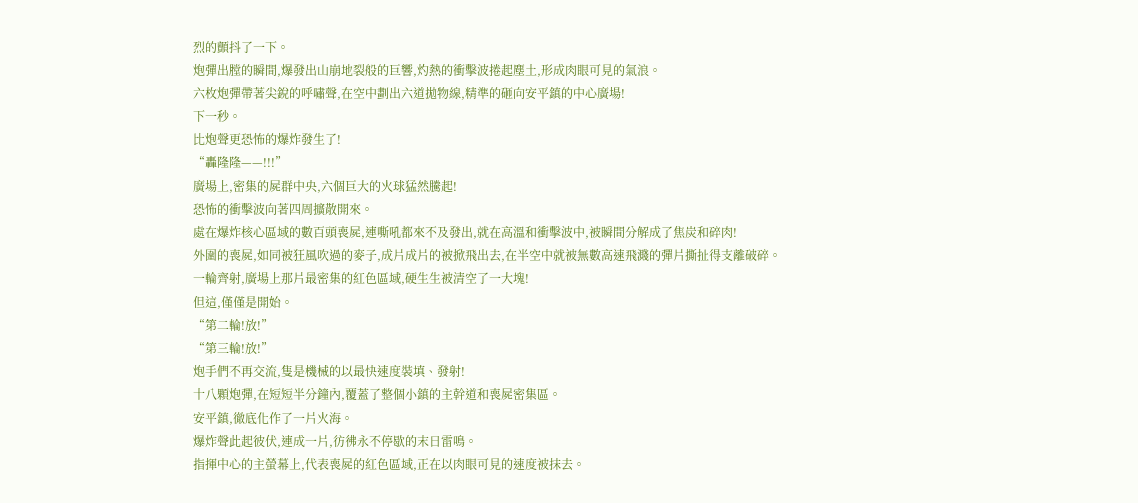烈的顫抖了一下。
炮彈出膛的瞬間,爆發出山崩地裂般的巨響,灼熱的衝擊波捲起塵土,形成肉眼可見的氣浪。
六枚炮彈帶著尖銳的呼嘯聲,在空中劃出六道拋物線,精準的砸向安平鎮的中心廣場!
下一秒。
比炮聲更恐怖的爆炸發生了!
“轟隆隆——!!!”
廣場上,密集的屍群中央,六個巨大的火球猛然騰起!
恐怖的衝擊波向著四周擴散開來。
處在爆炸核心區域的數百頭喪屍,連嘶吼都來不及發出,就在高溫和衝擊波中,被瞬間分解成了焦炭和碎肉!
外圍的喪屍,如同被狂風吹過的麥子,成片成片的被掀飛出去,在半空中就被無數高速飛濺的彈片撕扯得支離破碎。
一輪齊射,廣場上那片最密集的紅色區域,硬生生被清空了一大塊!
但這,僅僅是開始。
“第二輪!放!”
“第三輪!放!”
炮手們不再交流,隻是機械的以最快速度裝填、發射!
十八顆炮彈,在短短半分鐘內,覆蓋了整個小鎮的主幹道和喪屍密集區。
安平鎮,徹底化作了一片火海。
爆炸聲此起彼伏,連成一片,彷彿永不停歇的末日雷鳴。
指揮中心的主螢幕上,代表喪屍的紅色區域,正在以肉眼可見的速度被抹去。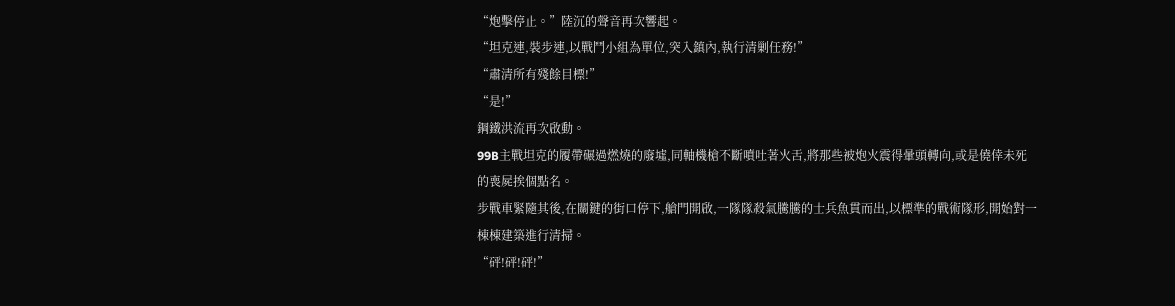“炮擊停止。”陸沉的聲音再次響起。
“坦克連,裝步連,以戰鬥小組為單位,突入鎮內,執行清剿任務!”
“肅清所有殘餘目標!”
“是!”
鋼鐵洪流再次啟動。
99B主戰坦克的履帶碾過燃燒的廢墟,同軸機槍不斷噴吐著火舌,將那些被炮火震得暈頭轉向,或是僥倖未死的喪屍挨個點名。
步戰車緊隨其後,在關鍵的街口停下,艙門開啟,一隊隊殺氣騰騰的士兵魚貫而出,以標準的戰術隊形,開始對一棟棟建築進行清掃。
“砰!砰!砰!”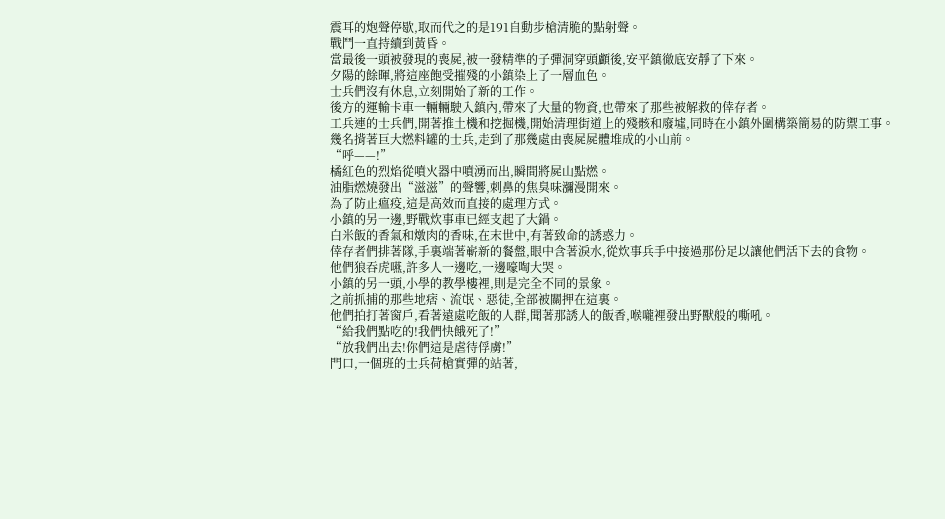震耳的炮聲停歇,取而代之的是191自動步槍清脆的點射聲。
戰鬥一直持續到黃昏。
當最後一頭被發現的喪屍,被一發精準的子彈洞穿頭顱後,安平鎮徹底安靜了下來。
夕陽的餘暉,將這座飽受摧殘的小鎮染上了一層血色。
士兵們沒有休息,立刻開始了新的工作。
後方的運輸卡車一輛輛駛入鎮內,帶來了大量的物資,也帶來了那些被解救的倖存者。
工兵連的士兵們,開著推土機和挖掘機,開始清理街道上的殘骸和廢墟,同時在小鎮外圍構築簡易的防禦工事。
幾名揹著巨大燃料罐的士兵,走到了那幾處由喪屍屍體堆成的小山前。
“呼——!”
橘紅色的烈焰從噴火器中噴湧而出,瞬間將屍山點燃。
油脂燃燒發出“滋滋”的聲響,刺鼻的焦臭味瀰漫開來。
為了防止瘟疫,這是高效而直接的處理方式。
小鎮的另一邊,野戰炊事車已經支起了大鍋。
白米飯的香氣和燉肉的香味,在末世中,有著致命的誘惑力。
倖存者們排著隊,手裏端著嶄新的餐盤,眼中含著淚水,從炊事兵手中接過那份足以讓他們活下去的食物。
他們狼吞虎嚥,許多人一邊吃,一邊嚎啕大哭。
小鎮的另一頭,小學的教學樓裡,則是完全不同的景象。
之前抓捕的那些地痞、流氓、惡徒,全部被關押在這裏。
他們拍打著窗戶,看著遠處吃飯的人群,聞著那誘人的飯香,喉嚨裡發出野獸般的嘶吼。
“給我們點吃的!我們快餓死了!”
“放我們出去!你們這是虐待俘虜!”
門口,一個班的士兵荷槍實彈的站著,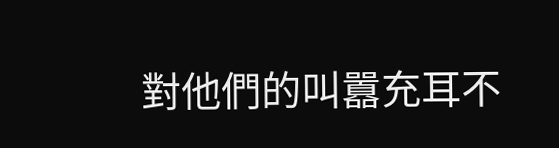對他們的叫囂充耳不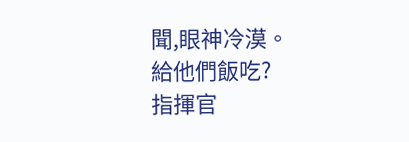聞,眼神冷漠。
給他們飯吃?
指揮官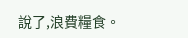說了,浪費糧食。